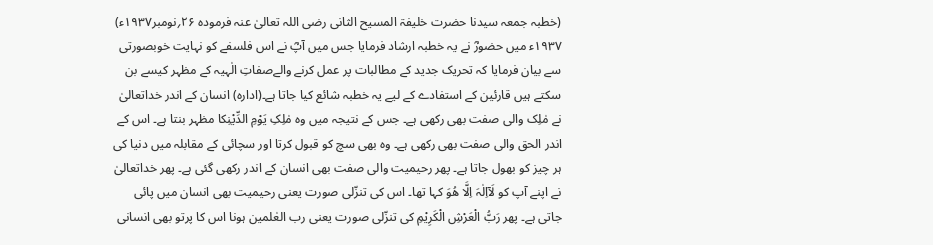(خطبہ جمعہ سیدنا حضرت خلیفۃ المسیح الثانی رضی اللہ تعالیٰ عنہ فرمودہ ۲۶؍نومبر۱۹۳۷ء) ۱۹۳۷ء میں حضورؓ نے یہ خطبہ ارشاد فرمایا جس میں آپؓ نے اس فلسفے کو نہایت خوبصورتی سے بیان فرمایا کہ تحریک جدید کے مطالبات پر عمل کرنے والےصفاتِ الٰہیہ کے مظہر کیسے بن سکتے ہیں قارئین کے استفادے کے لیے یہ خطبہ شائع کیا جاتا ہے۔(ادارہ) انسان کے اندر خداتعالیٰ نے مٰلِک والی صفت بھی رکھی ہے۔ جس کے نتیجہ میں وہ مٰلِکِ یَوْمِ الدِّیْنِکا مظہر بنتا ہے۔ اس کے اندر الحق والی صفت بھی رکھی ہے۔ وہ بھی سچ کو قبول کرتا اور سچائی کے مقابلہ میں دنیا کی ہر چیز کو بھول جاتا ہے۔ پھر رحیمیت والی صفت بھی انسان کے اندر رکھی گئی ہے۔ پھر خداتعالیٰ نے اپنے آپ کو لَآاِلٰہَ اِلَّا ھُوَ کہا تھا۔ اس کی تنزّلی صورت یعنی رحیمیت بھی انسان میں پائی جاتی ہے۔ پھر رَبُّ الْعَرْشِ الْکَرِیْمِ کی تنزّلی صورت یعنی رب العٰلمین ہونا اس کا پرتو بھی انسانی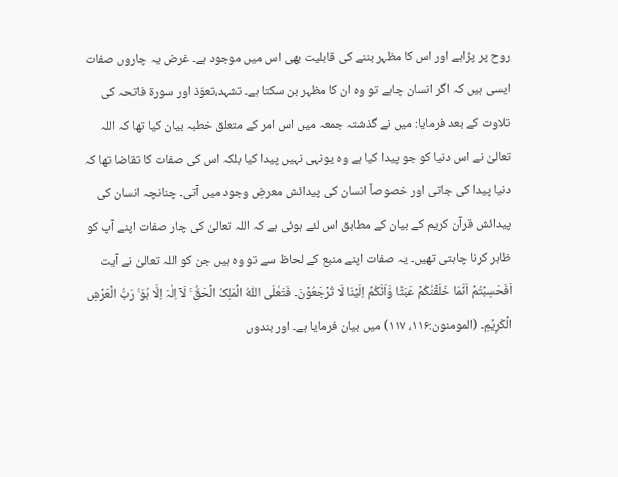روح پر پڑاہے اور اس کا مظہر بننے کی قابلیت بھی اس میں موجود ہے۔ غرض یہ چاروں صفات ایسی ہیں کہ اگر انسان چاہے تو وہ ان کا مظہر بن سکتا ہے۔ تشہد،تعوّذ اور سورۃ فاتحہ کی تلاوت کے بعد فرمایا: میں نے گذشتہ جمعہ میں اس امر کے متعلق خطبہ بیان کیا تھا کہ اللہ تعالیٰ نے اس دنیا کو جو پیدا کیا ہے وہ یونہی نہیں پیدا کیا بلکہ اس کی صفات کا تقاضا تھا کہ دنیا پیدا کی جاتی اور خصوصاً انسان کی پیدائش معرضِ وجود میں آتی۔ چنانچہ انسان کی پیدائش قرآن کریم کے بیان کے مطابق اس لئے ہوئی ہے کہ اللہ تعالیٰ کی چار صفات اپنے آپ کو ظاہر کرنا چاہتی تھیں۔ یہ صفات اپنے منبع کے لحاظ سے تو وہ ہیں جن کو اللہ تعالیٰ نے آیت اَفَحَسِبۡتُمۡ اَنَّمَا خَلَقۡنٰکُمۡ عَبَثًا وَّاَنَّکُمۡ اِلَیۡنَا لَا تُرۡجَعُوۡنَ۔ فَتَعٰلَی اللّٰہُ الۡمَلِکُ الۡحَقُّ ۚ لَاۤ اِلٰہَ اِلَّا ہُوَ ۚ رَبُّ الۡعَرۡشِ الۡکَرِیۡمِ۔ (المومنون:۱۱۶، ۱۱۷) میں بیان فرمایا ہے۔ اور بندوں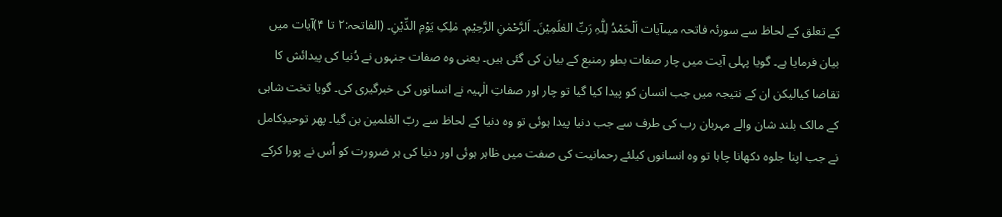کے تعلق کے لحاظ سے سورئہ فاتحہ میںآیات اَلْحَمْدُ لِلّٰہِ رَبِّ العٰلَمِیْنَ۔ اَلرَّحْمٰنِ الرَّحِیْمِ۔ مٰلِکِ یَوْمِ الدِّیْنِ۔ (الفاتحہ:۲ تا ۴)آیات میں بیان فرمایا ہے۔ گویا پہلی آیت میں چار صفات بطو رمنبع کے بیان کی گئی ہیں۔ یعنی وہ صفات جنہوں نے دُنیا کی پیدائش کا تقاضا کیالیکن ان کے نتیجہ میں جب انسان کو پیدا کیا گیا تو چار اور صفاتِ الٰہیہ نے انسانوں کی خبرگیری کی۔ گویا تخت شاہی کے مالک بلند شان والے مہربان رب کی طرف سے جب دنیا پیدا ہوئی تو وہ دنیا کے لحاظ سے ربّ العٰلمین بن گیا۔ پھر توحیدِکامل نے جب اپنا جلوہ دکھانا چاہا تو وہ انسانوں کیلئے رحمانیت کی صفت میں ظاہر ہوئی اور دنیا کی ہر ضرورت کو اُس نے پورا کرکے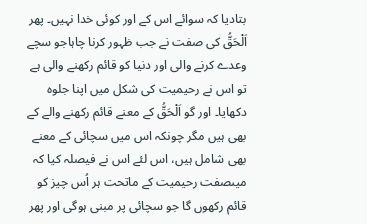بتادیا کہ سوائے اس کے اور کوئی خدا نہیں۔ پھر اَلْحَقُّ کی صفت نے جب ظہور کرنا چاہاجو سچے وعدے کرنے والی اور دنیا کو قائم رکھنے والی ہے تو اس نے رحیمیت کی شکل میں اپنا جلوہ دکھایا۔ اور گو اَلْحَقُّ کے معنے قائم رکھنے والے کے بھی ہیں مگر چونکہ اس میں سچائی کے معنے بھی شامل ہیں، اس لئے اس نے فیصلہ کیا کہ میںصفت رحیمیت کے ماتحت ہر اُس چیز کو قائم رکھوں گا جو سچائی پر مبنی ہوگی اور پھر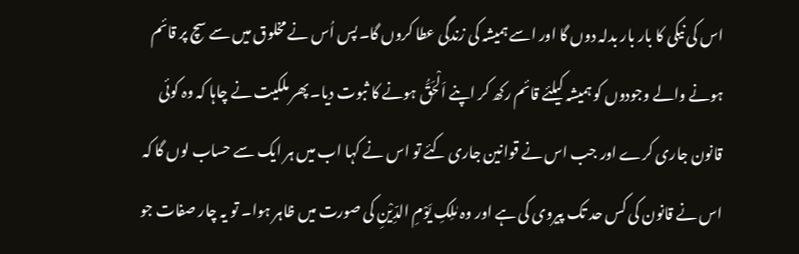اس کی نیکی کا بار بار بدلہ دوں گا اور اسے ہمیشہ کی زندگی عطا کروں گا۔ پس اُس نے مخلوق میں سے سچ پر قائم ہونے والے وجودوں کو ہمیشہ کیلئے قائم رکھ کر اپنے اَلْحَقُّ ہونے کا ثبوت دیا۔ پھر ملکیت نے چاہا کہ وہ کوئی قانون جاری کرے اور جب اس نے قوانین جاری کئے تو اس نے کہا اب میں ہر ایک سے حساب لوں گا کہ اس نے قانون کی کس حد تک پیروی کی ہے اور وہ مٰلِکِ یَوْمِ الدِّیْنِ کی صورت میں ظاہر ہوا۔ تو یہ چار صفات جو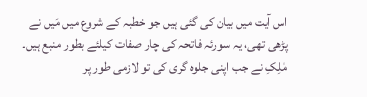اس آیت میں بیان کی گئی ہیں جو خطبہ کے شروع میں مَیں نے پڑھی تھی، یہ سورئہ فاتحہ کی چار صفات کیلئے بطور منبع ہیں۔ مٰلِکِ نے جب اپنی جلوہ گری کی تو لازمی طور پر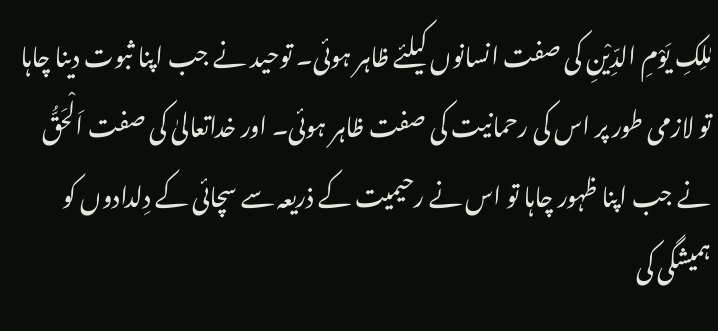مٰلِکِ یَوْمِ الدِّیْنِ کی صفت انسانوں کیلئے ظاہر ہوئی۔ توحید نے جب اپنا ثبوت دینا چاہا تو لازمی طور پر اس کی رحمانیت کی صفت ظاہر ہوئی۔ اور خداتعالیٰ کی صفت اَلْحَقُّ نے جب اپنا ظہور چاہا تو اس نے رحیمیت کے ذریعہ سے سچائی کے دِلدادوں کو ہمیشگی کی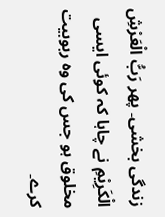زندگی بخشی۔ پھر رَبُّ الْعَرْشِ الْکَرِیْمِ نے چاہا کہ کوئی ایسی مخلوق ہو جس کی وہ ربوبیت کرے۔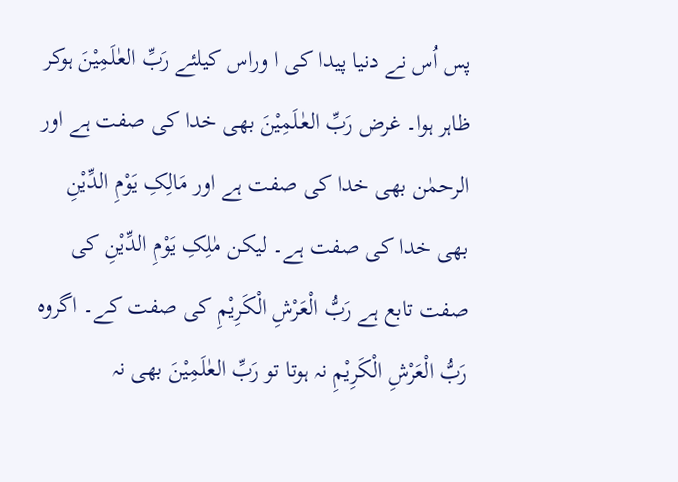پس اُس نے دنیا پیدا کی ا وراس کیلئے رَبِّ العٰلَمِیْنَ ہوکر ظاہر ہوا۔ غرض رَبِّ العٰـلَمِیْنَ بھی خدا کی صفت ہے اور الرحمٰن بھی خدا کی صفت ہے اور مَالِکِ یَوْمِ الدِّیْنِ بھی خدا کی صفت ہے۔ لیکن مٰلِکِ یَوْمِ الدِّیْنِ کی صفت تابع ہے رَبُّ الْعَرْشِ الْکَرِیْمِ کی صفت کے۔ اگروہ رَبُّ الْعَرْشِ الْکَرِیْمِ نہ ہوتا تو رَبِّ العٰلَمِیْنَ بھی نہ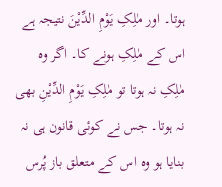ہوتا۔ اور مٰلِکِ یَوْمِ الدِّیْنَ نتیجہ ہے اس کے مٰلِکِ ہونے کا۔ اگر وہ مٰلِکِ نہ ہوتا تو مٰلِکِ یَوْمِ الدِّیْنِ بھی نہ ہوتا۔ جس نے کوئی قانون ہی نہ بنایا ہو وہ اس کے متعلق باز پُرس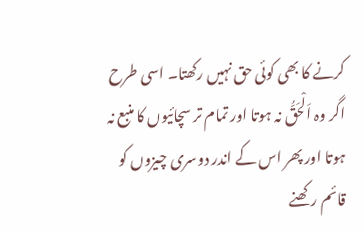کرنے کا بھی کوئی حق نہیں رکھتا۔ اسی طرح اگر وہ اَلْحَقُّ نہ ہوتا اور تمام تر سچائیوں کا منبع نہ ہوتا اور پھر اس کے اندر دوسری چیزوں کو قائم رکھنے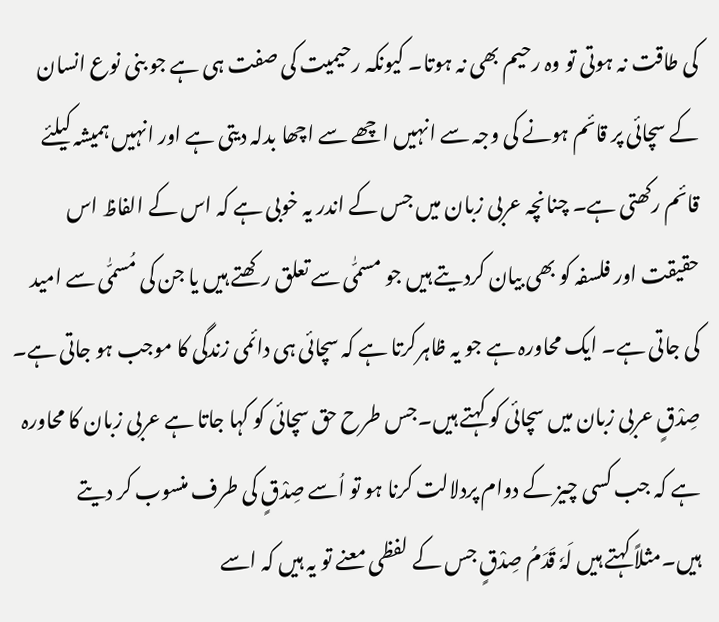کی طاقت نہ ہوتی تو وہ رحیم بھی نہ ہوتا۔ کیونکہ رحیمیت کی صفت ہی ہے جو بنی نوع انسان کے سچائی پر قائم ہونے کی وجہ سے انہیں اچھے سے اچھا بدلہ دیتی ہے اور انہیں ہمیشہ کیلئے قائم رکھتی ہے۔ چنانچہ عربی زبان میں جس کے اندر یہ خوبی ہے کہ اس کے الفاظ اس حقیقت اور فلسفہ کو بھی بیان کردیتے ہیں جو مسمّٰی سے تعلق رکھتے ہیں یا جن کی مُسمّٰی سے امید کی جاتی ہے۔ ایک محاورہ ہے جو یہ ظاہرکرتا ہے کہ سچائی ہی دائمی زندگی کا موجب ہو جاتی ہے۔ صِدْقٍ عربی زبان میں سچائی کو کہتے ہیں۔جس طرح حق سچائی کو کہا جاتا ہے عربی زبان کا محاورہ ہے کہ جب کسی چیز کے دوام پردلالت کرنا ہو تو اُسے صِدْقٍ کی طرف منسوب کر دیتے ہیں۔مثلاً کہتے ہیں لَہٗ قَدَمُ صِدْقٍ جس کے لفظی معنے تو یہ ہیں کہ اسے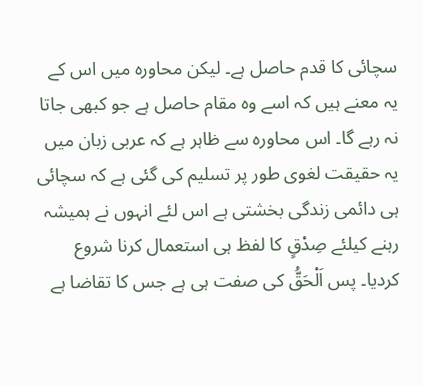سچائی کا قدم حاصل ہے۔ لیکن محاورہ میں اس کے یہ معنے ہیں کہ اسے وہ مقام حاصل ہے جو کبھی جاتا نہ رہے گا۔ اس محاورہ سے ظاہر ہے کہ عربی زبان میں یہ حقیقت لغوی طور پر تسلیم کی گئی ہے کہ سچائی ہی دائمی زندگی بخشتی ہے اس لئے انہوں نے ہمیشہ رہنے کیلئے صِدْقٍ کا لفظ ہی استعمال کرنا شروع کردیا۔ پس اَلْحَقُّ کی صفت ہی ہے جس کا تقاضا ہے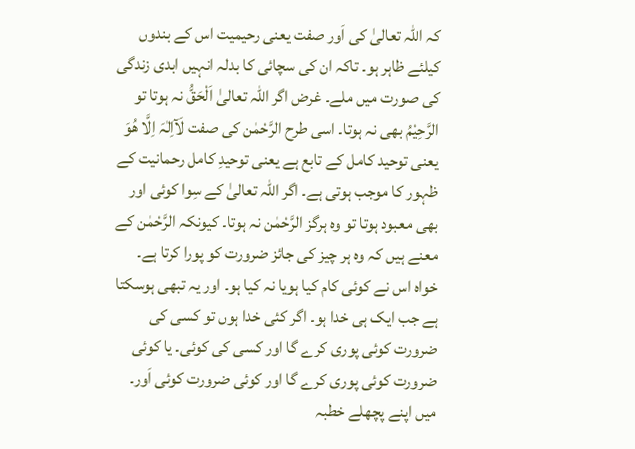کہ اللہ تعالیٰ کی اَور صفت یعنی رحیمیت اس کے بندوں کیلئے ظاہر ہو۔ تاکہ ان کی سچائی کا بدلہ انہیں ابدی زندگی کی صورت میں ملے۔ غرض اگر اللہ تعالیٰ اَلْحَقُّ نہ ہوتا تو الرَّحِیْمُ بھی نہ ہوتا۔ اسی طرح الرَّحْمٰن کی صفت لَآاِلٰہَ اِلَّا ھُوَ یعنی توحید کامل کے تابع ہے یعنی توحیدِ کامل رحمانیت کے ظہور کا موجب ہوتی ہے۔ اگر اللہ تعالیٰ کے سِوا کوئی اور بھی معبود ہوتا تو وہ ہرگز الرَّحْمٰن نہ ہوتا۔ کیونکہ الرَّحْمٰن کے معنے ہیں کہ وہ ہر چیز کی جائز ضرورت کو پورا کرتا ہے۔ خواہ اس نے کوئی کام کیا ہویا نہ کیا ہو۔ اور یہ تبھی ہوسکتا ہے جب ایک ہی خدا ہو۔ اگر کئی خدا ہوں تو کسی کی ضرورت کوئی پوری کرے گا اور کسی کی کوئی۔ یا کوئی ضرورت کوئی پوری کرے گا اور کوئی ضرورت کوئی اَور۔ میں اپنے پچھلے خطبہ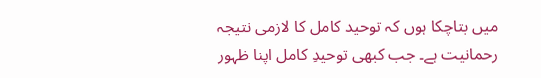میں بتاچکا ہوں کہ توحید کامل کا لازمی نتیجہ رحمانیت ہے۔ جب کبھی توحیدِ کامل اپنا ظہور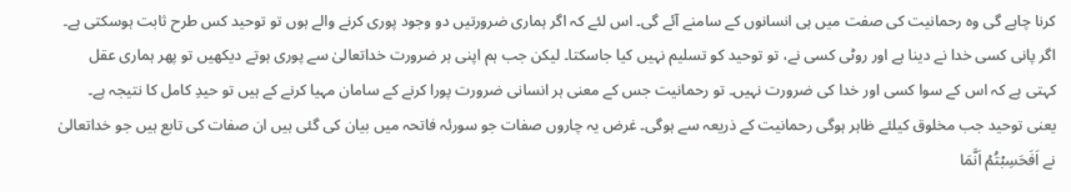کرنا چاہے گی وہ رحمانیت کی صفت میں ہی انسانوں کے سامنے آئے گی۔ اس لئے کہ اگر ہماری ضرورتیں دو وجود پوری کرنے والے ہوں تو توحید کس طرح ثابت ہوسکتی ہے۔ اگر پانی کسی خدا نے دینا ہے اور روٹی کسی نے، تو توحید کو تسلیم نہیں کیا جاسکتا۔ لیکن جب ہم اپنی ہر ضرورت خداتعالیٰ سے پوری ہوتے دیکھیں تو پھر ہماری عقل کہتی ہے کہ اس کے سوا کسی اور خدا کی ضرورت نہیں۔ تو رحمانیت جس کے معنی ہر انسانی ضرورت پورا کرنے کے سامان مہیا کرنے کے ہیں تو حیدِ کامل کا نتیجہ ہے۔ یعنی توحید جب مخلوق کیلئے ظاہر ہوگی رحمانیت کے ذریعہ سے ہوگی۔ غرض یہ چاروں صفات جو سورئہ فاتحہ میں بیان کی گئی ہیں ان صفات کی تابع ہیں جو خداتعالیٰ نے اَفَحَسِبۡتُمۡ اَنَّمَا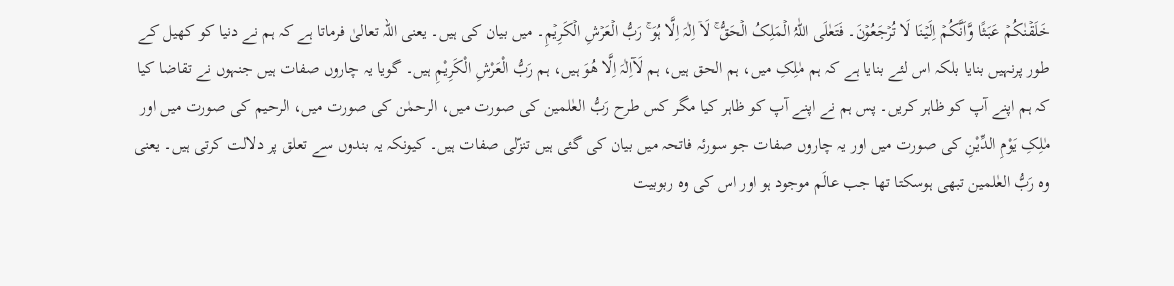خَلَقۡنٰکُمۡ عَبَثًا وَّاَنَّکُمۡ اِلَیۡنَا لَا تُرۡجَعُوۡنَ۔ فَتَعٰلَی اللّٰہُ الۡمَلِکُ الۡحَقُّ ۚ لَاۤ اِلٰہَ اِلَّا ہُوَ ۚ رَبُّ الۡعَرۡشِ الۡکَرِیۡمِ۔ میں بیان کی ہیں۔ یعنی اللہ تعالیٰ فرماتا ہے کہ ہم نے دنیا کو کھیل کے طور پرنہیں بنایا بلکہ اس لئے بنایا ہے کہ ہم مٰلِکِ میں، ہم الحق ہیں، ہم لَآاِلٰہَ اِلَّا ھُوَ ہیں، ہم رَبُّ الْعَرْشِ الْکَرِیْمِ ہیں۔ گویا یہ چاروں صفات ہیں جنہوں نے تقاضا کیا کہ ہم اپنے آپ کو ظاہر کریں۔ پس ہم نے اپنے آپ کو ظاہر کیا مگر کس طرح رَبُّ العٰلمین کی صورت میں، الرحمٰن کی صورت میں، الرحیم کی صورت میں اور مٰلِکِ یَوْمِ الدِّیْنِ کی صورت میں اور یہ چاروں صفات جو سورئہ فاتحہ میں بیان کی گئی ہیں تنزّلی صفات ہیں۔ کیونکہ یہ بندوں سے تعلق پر دلالت کرتی ہیں۔ یعنی وہ رَبُّ العٰلمین تبھی ہوسکتا تھا جب عالَم موجود ہو اور اس کی وہ ربوبیت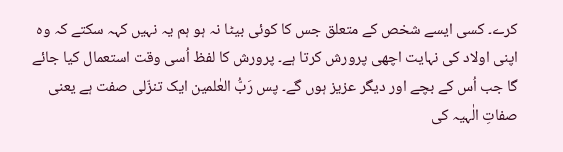کرے۔ کسی ایسے شخص کے متعلق جس کا کوئی بیٹا نہ ہو ہم یہ نہیں کہہ سکتے کہ وہ اپنی اولاد کی نہایت اچھی پرورش کرتا ہے۔ پرورش کا لفظ اُسی وقت استعمال کیا جائے گا جب اُس کے بچے اور دیگر عزیز ہوں گے۔ پس رَبُّ العٰلمین ایک تنزّلی صفت ہے یعنی صفاتِ الٰہیہ کی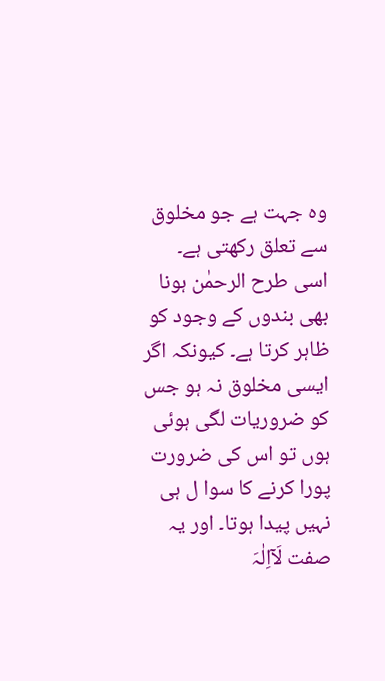وہ جہت ہے جو مخلوق سے تعلق رکھتی ہے۔ اسی طرح الرحمٰن ہونا بھی بندوں کے وجود کو ظاہر کرتا ہے۔ کیونکہ اگر ایسی مخلوق نہ ہو جس کو ضروریات لگی ہوئی ہوں تو اس کی ضرورت پورا کرنے کا سوا ل ہی نہیں پیدا ہوتا۔ اور یہ صفت لَآاِلٰہَ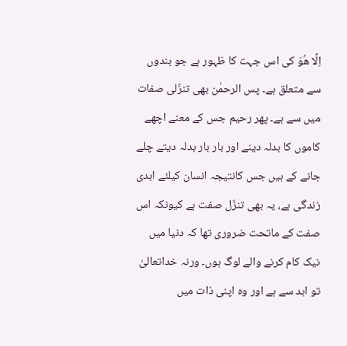اِلَّا ھُوَ کی اس جہت کا ظہور ہے جو بندوں سے متعلق ہے۔ پس الرحمٰن بھی تنزّلی صفات میں سے ہے۔ پھر رحیم جس کے معنے اچھے کاموں کا بدلہ دینے اور بار بار بدلہ دیتے چلے جانے کے ہیں جس کانتیجہ انسان کیلئے ابدی زندگی ہے، یہ بھی تنزّل صفت ہے کیونکہ اس صفت کے ماتحت ضروری تھا کہ دنیا میں نیک کام کرنے والے لوگ ہوں۔ ورنہ خداتعالیٰ تو ابد سے ہے اور وہ اپنی ذات میں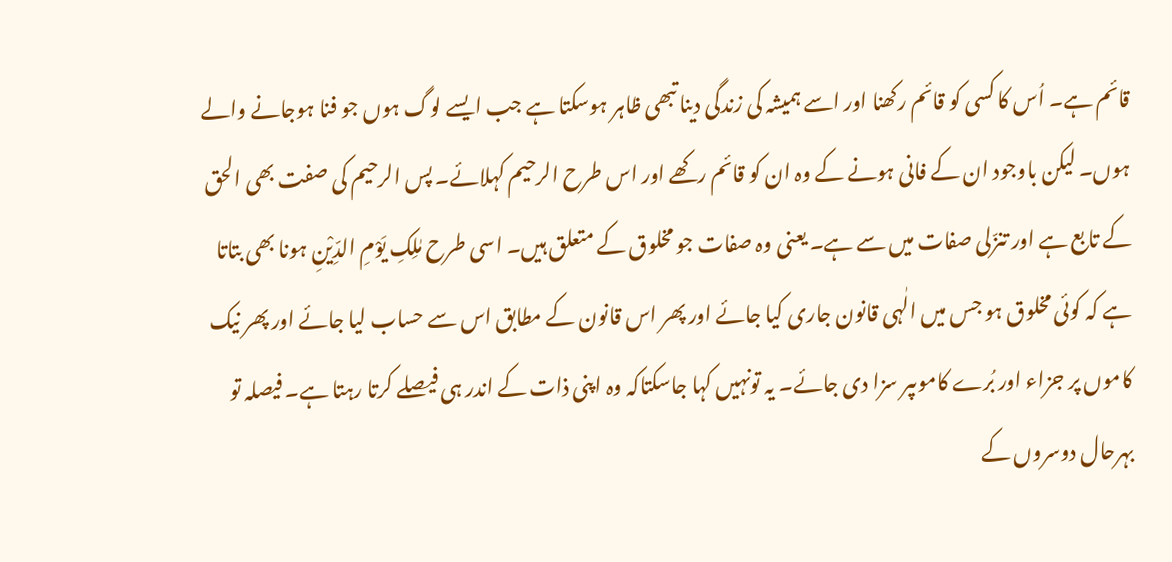قائم ہے۔ اُس کا کسی کو قائم رکھنا اور اسے ہمیشہ کی زندگی دینا تبھی ظاہر ہوسکتا ہے جب ایسے لوگ ہوں جو فنا ہوجانے والے ہوں۔ لیکن باوجود ان کے فانی ہونے کے وہ ان کو قائم رکھے اور اس طرح الرحیم کہلائے۔ پس الرحیم کی صفت بھی الحق کے تابع ہے اور تنزّلی صفات میں سے ہے۔ یعنی وہ صفات جو مخلوق کے متعلق ہیں۔ اسی طرح مٰلِکِ یَوْمِ الدِّیْنِ ہونا بھی بتاتا ہے کہ کوئی مخلوق ہو جس میں الٰہی قانون جاری کیا جائے اور پھر اس قانون کے مطابق اس سے حساب لیا جائے اور پھر نیک کاموں پر جزاء اور بُرے کاموںپر سزا دی جائے۔ یہ تونہیں کہا جاسکتاکہ وہ اپنی ذات کے اندر ہی فیصلے کرتا رہتا ہے۔ فیصلہ تو بہرحال دوسروں کے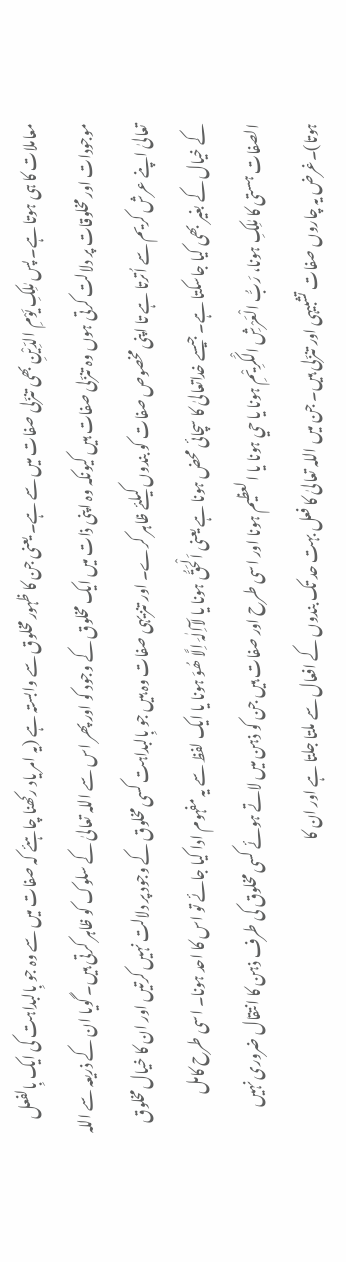معاملات کا ہی ہوتا ہے۔ پس مٰلِکِ یَوْمِ الدِّیْنِ بھی تنزّلی صفات میں سے ہے۔ یعنی جن کا ظہور مخلوق سے وابستہ ہے (یہ امر یاد رکھنا چاہئے کہ صفات میں سے وہ جو بِالبداہت کی ایک بِالفعل موجودات اور مخلوقات پر دلالت کرتی ہوں وہ تنزّلی صفات ہیں کیونکہ وہ اپنی ذات میں ایک مخلوق کے وجود کو اور پھر اس سے اللہ تعالیٰ کے سلوک کو ظاہر کرتی ہیں۔ گویا ان کے ذریعہ سے اللہ تعالیٰ اپنے عرش کریم سے اُترتا ہے تا اپنی مخصوص صفات کو بندوں کیلئے ظاہر کرے۔ اور تنزیہی صفات وہ ہیں جو بِالبداہت کسی مخلوق کے وجود پر دلالت نہیں کرتیں اور ان کا خیال مخلوق کے خیال کے بغیر بھی کیا جاسکتا ہے۔ جیسے خداتعالیٰ کا سچائی محض ہونا ہے یعنی اَلْحَقُّ ہونا یا لَآاِلٰہَ اِلَّا ھُوَ ہونا یا ایک لفظ سے یہ مفہوم ادا کیا جائے تو اس کا احد ہونا۔ اسی طرح کامل الصفات ہستی کا مٰلِکِ ہونا، رَبُّ الْعَرْشِ الْکَرِیْمِ ہونا یا حي ہونا یا العظیم ہونا اور اسی طرح اور صفات ہیں جن کو ذہن میں لاتے ہوئے کسی مخلوق کی طرف ذہن کا انتقال ضروری نہیں ہوتا)۔غرض یہ چاروں صفات تشبیہی اور تنزّلی ہیں۔ جن میں اللہ تعالیٰ کا فعل بہت حد تک بندوں کے افعال سے ملتا جلتا ہے اور ان کا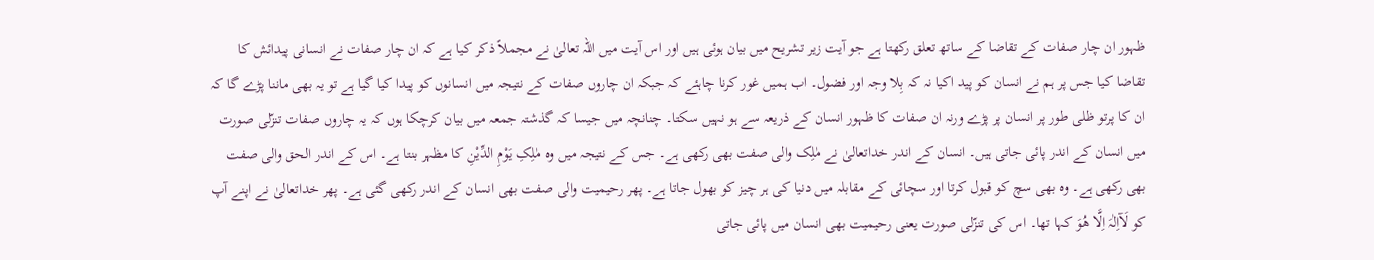ظہور ان چار صفات کے تقاضا کے ساتھ تعلق رکھتا ہے جو آیت زیر تشریح میں بیان ہوئی ہیں اور اس آیت میں اللہ تعالیٰ نے مجملاً ذکر کیا ہے کہ ان چار صفات نے انسانی پیدائش کا تقاضا کیا جس پر ہم نے انسان کو پید اکیا نہ کہ بِلا وجہ اور فضول۔ اب ہمیں غور کرنا چاہئے کہ جبکہ ان چاروں صفات کے نتیجہ میں انسانوں کو پیدا کیا گیا ہے تو یہ بھی ماننا پڑے گا کہ ان کا پرتو ظلی طور پر انسان پر پڑے ورنہ ان صفات کا ظہور انسان کے ذریعہ سے ہو نہیں سکتا۔ چنانچہ میں جیسا کہ گذشتہ جمعہ میں بیان کرچکا ہوں کہ یہ چاروں صفات تنزّلی صورت میں انسان کے اندر پائی جاتی ہیں۔ انسان کے اندر خداتعالیٰ نے مٰلِک والی صفت بھی رکھی ہے۔ جس کے نتیجہ میں وہ مٰلِکِ یَوْمِ الدِّیْنِ کا مظہر بنتا ہے۔ اس کے اندر الحق والی صفت بھی رکھی ہے۔ وہ بھی سچ کو قبول کرتا اور سچائی کے مقابلہ میں دنیا کی ہر چیز کو بھول جاتا ہے۔ پھر رحیمیت والی صفت بھی انسان کے اندر رکھی گئی ہے۔ پھر خداتعالیٰ نے اپنے آپ کو لَآاِلٰہَ اِلَّا ھُوَ کہا تھا۔ اس کی تنزّلی صورت یعنی رحیمیت بھی انسان میں پائی جاتی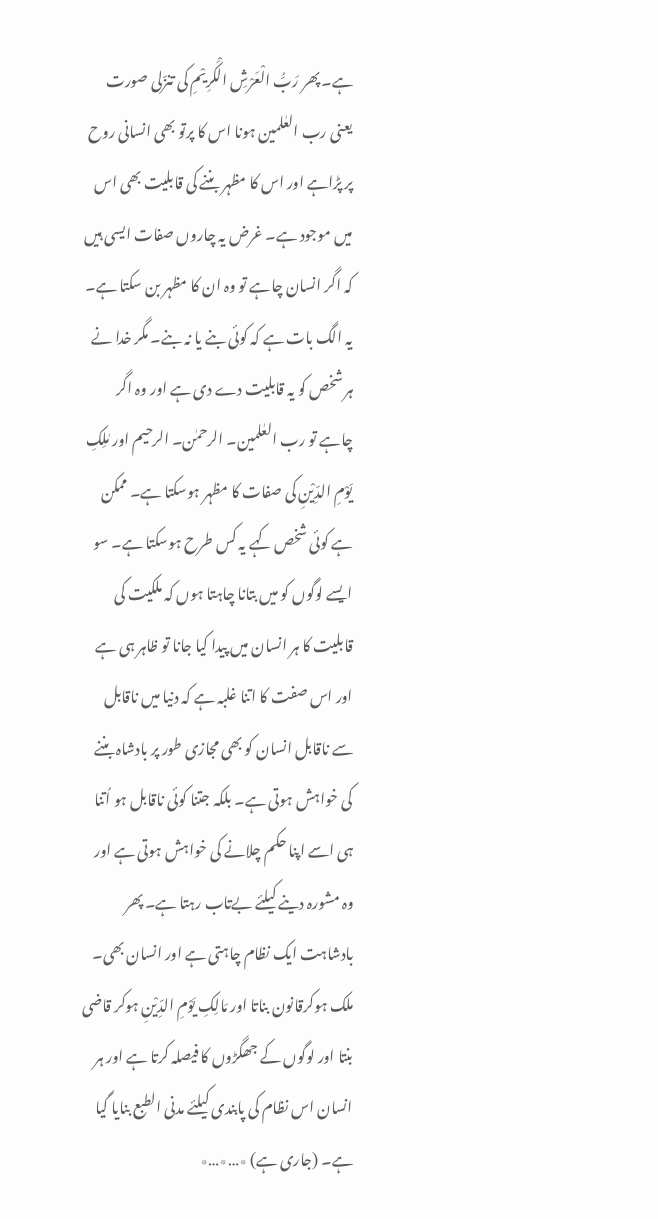ہے۔ پھر رَبُّ الْعَرْشِ الْکَرِیْمِ کی تنزّلی صورت یعنی رب العٰلمین ہونا اس کا پرتو بھی انسانی روح پر پڑاہے اور اس کا مظہر بننے کی قابلیت بھی اس میں موجود ہے۔ غرض یہ چاروں صفات ایسی ہیں کہ اگر انسان چاہے تو وہ ان کا مظہر بن سکتا ہے۔ یہ الگ بات ہے کہ کوئی بنے یا نہ بنے۔ مگر خدا نے ہر شخص کو یہ قابلیت دے دی ہے اور وہ اگر چاہے تو رب العٰلمین۔ الرحمٰن۔ الرحیم اور مٰلِکِ یَوْمِ الدِّیْنِ کی صفات کا مظہر ہوسکتا ہے۔ ممکن ہے کوئی شخص کہے یہ کس طرح ہوسکتا ہے۔ سو ایسے لوگوں کو میں بتانا چاہتا ہوں کہ ملکیت کی قابلیت کا ہر انسان میں پیدا کیا جانا تو ظاہر ہی ہے اور اس صفت کا اتنا غلبہ ہے کہ دنیا میں ناقابل سے ناقابل انسان کو بھی مجازی طور پر بادشاہ بننے کی خواہش ہوتی ہے۔ بلکہ جتنا کوئی ناقابل ہو اُتنا ہی اسے اپنا حکم چلانے کی خواہش ہوتی ہے اور وہ مشورہ دینے کیلئے بےتاب رہتا ہے۔ پھر بادشاہت ایک نظام چاہتی ہے اور انسان بھی۔ ملک ہوکرقانون بناتا اور مَالِکِ یَوْمِ الدِّیْنِ ہوکر قاضی بنتا اور لوگوں کے جھگڑوں کا فیصلہ کرتا ہے اور ہر انسان اس نظام کی پابندی کیلئے مدنی الطبع بنایا گیا ہے۔ (جاری ہے) ٭…٭…٭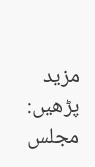مزید پڑھیں: مجلس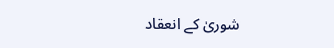شوریٰ کے انعقاد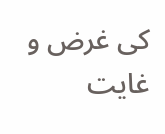کی غرض و غایت